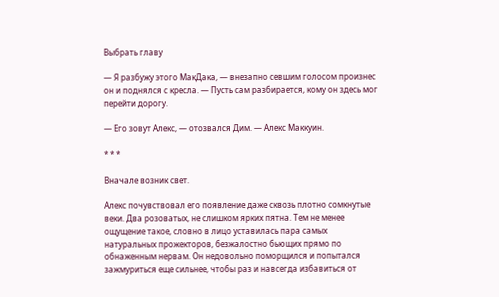Выбрать главу

— Я разбужу этого МакДака, — внезапно севшим голосом произнес он и поднялся с кресла. — Пусть сам разбирается, кому он здесь мог перейти дорогу.

— Его зовут Алекс, — отозвался Дим. — Алекс Маккуин.

* * *

Вначале возник свет.

Алекс почувствовал его появление даже сквозь плотно сомкнутые веки. Два розоватых, не слишком ярких пятна. Тем не менее ощущение такое, словно в лицо уставилась пара самых натуральных прожекторов, безжалостно бьющих прямо по обнаженным нервам. Он недовольно поморщился и попытался зажмуриться еще сильнее, чтобы раз и навсегда избавиться от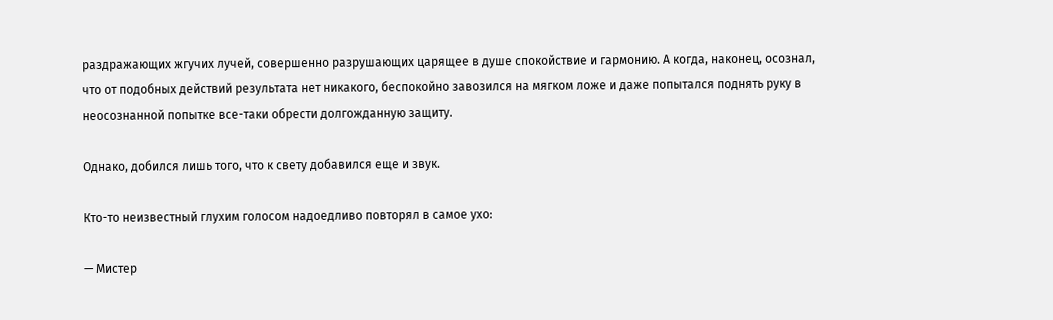раздражающих жгучих лучей, совершенно разрушающих царящее в душе спокойствие и гармонию. А когда, наконец, осознал, что от подобных действий результата нет никакого, беспокойно завозился на мягком ложе и даже попытался поднять руку в неосознанной попытке все-таки обрести долгожданную защиту.

Однако, добился лишь того, что к свету добавился еще и звук.

Кто-то неизвестный глухим голосом надоедливо повторял в самое ухо:

— Мистер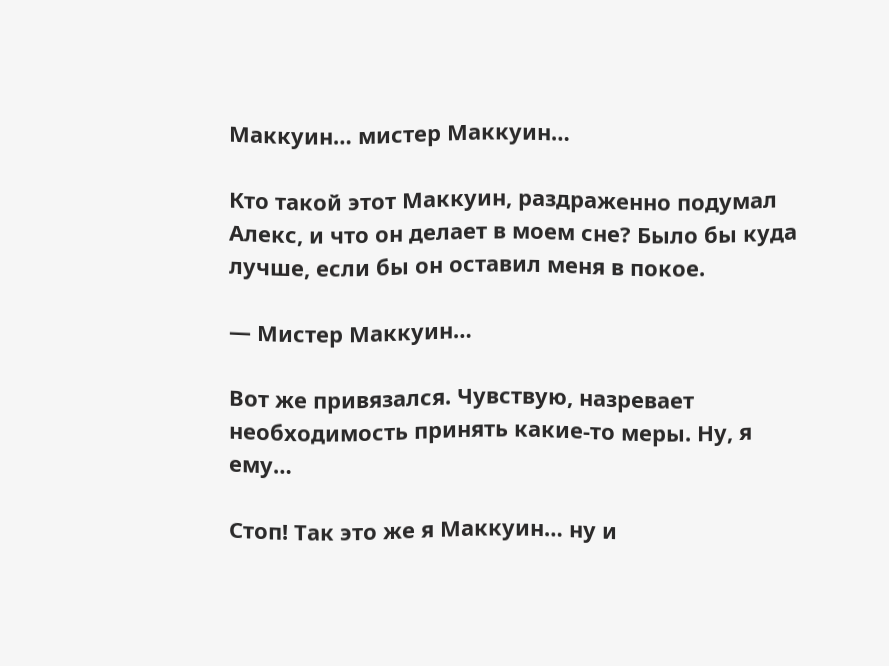Маккуин… мистер Маккуин…

Кто такой этот Маккуин, раздраженно подумал Алекс, и что он делает в моем сне? Было бы куда лучше, если бы он оставил меня в покое.

— Мистер Маккуин…

Вот же привязался. Чувствую, назревает необходимость принять какие-то меры. Ну, я ему…

Стоп! Так это же я Маккуин… ну и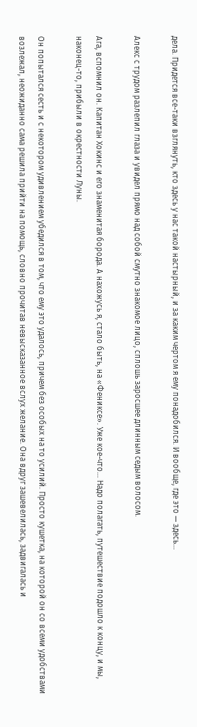дела. Придется все-таки взглянуть, кто здесь у нас такой настырный, и за каким чертом я ему понадобился. И вообще, где это — здесь…

Алекс с трудом разлепил глаза и увидел прямо над собой смутно знакомое лицо, сплошь заросшее длинным седым волосом.

Ага, вспомнил он. Капитан Хокинс и его знаменитая борода. А нахожусь я, стало быть, на «Фениксе». Уже кое-что… Надо полагать, путешествие подошло к концу, и мы, наконец-то, прибыли в окрестности Луны.

Он попытался сесть и с некотором удивлением убедился в том, что ему это удалось, причем без особых на то усилий. Просто кушетка, на которой он со всеми удобствами возлежал, неожиданно сама решила прийти на помощь, словно прочитав невысказанное вслух желание. Она вдруг зашевелилась, задвигалась и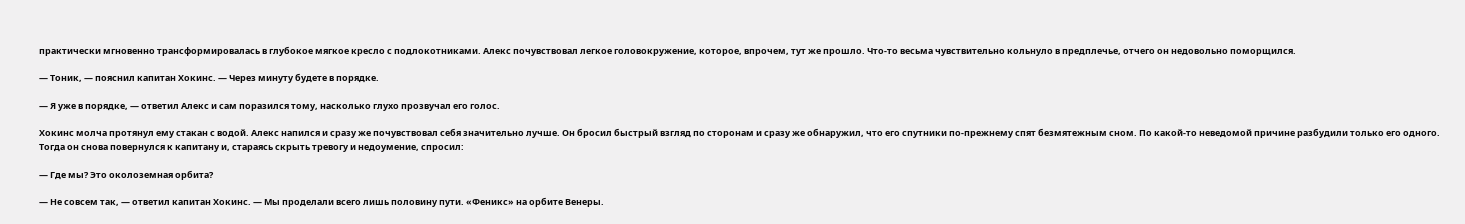практически мгновенно трансформировалась в глубокое мягкое кресло с подлокотниками. Алекс почувствовал легкое головокружение, которое, впрочем, тут же прошло. Что-то весьма чувствительно кольнуло в предплечье, отчего он недовольно поморщился.

— Тоник, — пояснил капитан Хокинс. — Через минуту будете в порядке.

— Я уже в порядке, — ответил Алекс и сам поразился тому, насколько глухо прозвучал его голос.

Хокинс молча протянул ему стакан с водой. Алекс напился и сразу же почувствовал себя значительно лучше. Он бросил быстрый взгляд по сторонам и сразу же обнаружил, что его спутники по-прежнему спят безмятежным сном. По какой-то неведомой причине разбудили только его одного. Тогда он снова повернулся к капитану и, стараясь скрыть тревогу и недоумение, спросил:

— Где мы? Это околоземная орбита?

— Не совсем так, — ответил капитан Хокинс. — Мы проделали всего лишь половину пути. «Феникс» на орбите Венеры.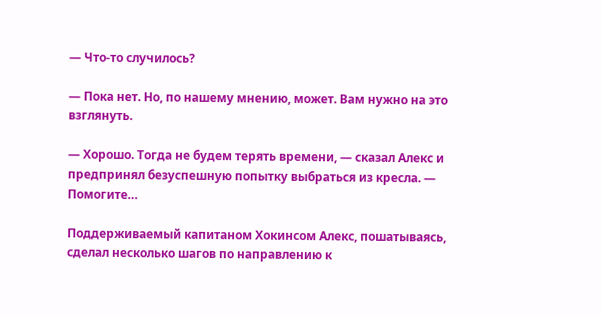— Что-то случилось?

— Пока нет. Но, по нашему мнению, может. Вам нужно на это взглянуть.

— Хорошо. Тогда не будем терять времени, — сказал Алекс и предпринял безуспешную попытку выбраться из кресла. — Помогите…

Поддерживаемый капитаном Хокинсом Алекс, пошатываясь, сделал несколько шагов по направлению к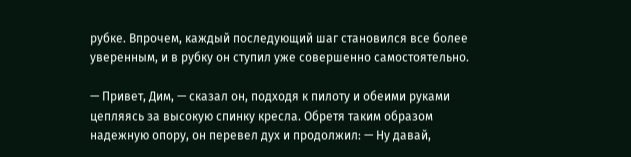рубке. Впрочем, каждый последующий шаг становился все более уверенным, и в рубку он ступил уже совершенно самостоятельно.

— Привет, Дим, — сказал он, подходя к пилоту и обеими руками цепляясь за высокую спинку кресла. Обретя таким образом надежную опору, он перевел дух и продолжил: — Ну давай,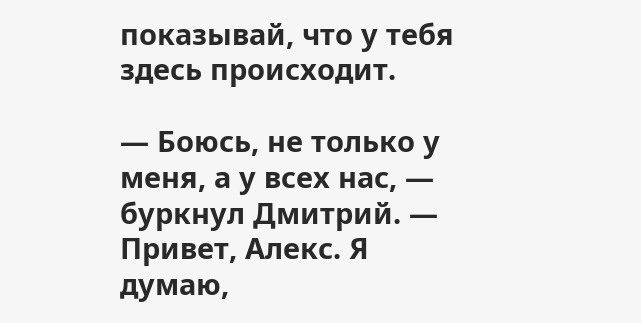показывай, что у тебя здесь происходит.

— Боюсь, не только у меня, а у всех нас, — буркнул Дмитрий. — Привет, Алекс. Я думаю,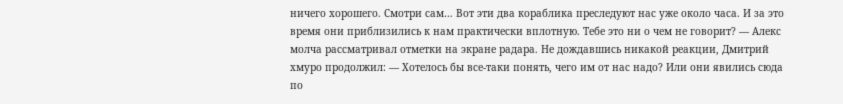ничего хорошего. Смотри сам… Вот эти два кораблика преследуют нас уже около часа. И за это время они приблизились к нам практически вплотную. Тебе это ни о чем не говорит? — Алекс молча рассматривал отметки на экране радара. Не дождавшись никакой реакции, Дмитрий хмуро продолжил: — Хотелось бы все-таки понять, чего им от нас надо? Или они явились сюда по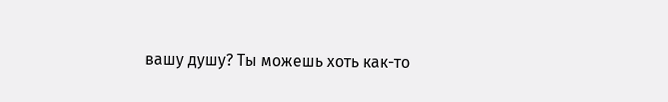вашу душу? Ты можешь хоть как-то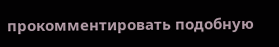прокомментировать подобную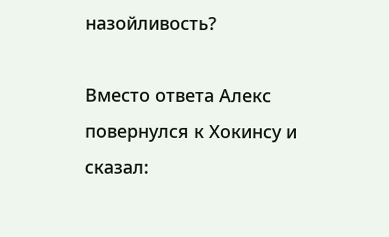назойливость?

Вместо ответа Алекс повернулся к Хокинсу и сказал: